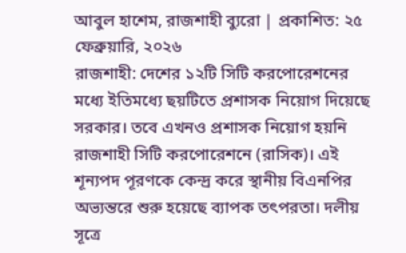আবুল হাশেম, রাজশাহী ব্যুরো | প্রকাশিত: ২৫ ফেব্রুয়ারি, ২০২৬
রাজশাহী: দেশের ১২টি সিটি করপোরেশনের মধ্যে ইতিমধ্যে ছয়টিতে প্রশাসক নিয়োগ দিয়েছে সরকার। তবে এখনও প্রশাসক নিয়োগ হয়নি রাজশাহী সিটি করপোরেশনে (রাসিক)। এই শূন্যপদ পূরণকে কেন্দ্র করে স্থানীয় বিএনপির অভ্যন্তরে শুরু হয়েছে ব্যাপক তৎপরতা। দলীয় সূত্রে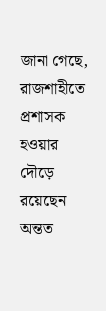জানা গেছে, রাজশাহীতে প্রশাসক হওয়ার দৌড়ে রয়েছেন অন্তত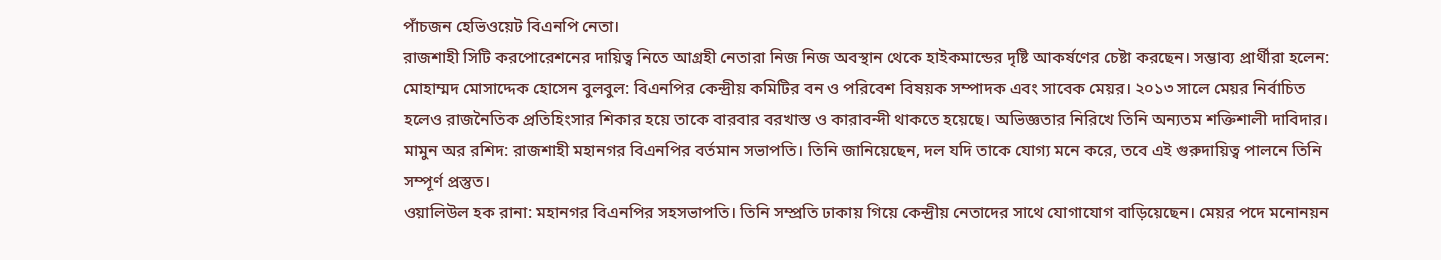পাঁচজন হেভিওয়েট বিএনপি নেতা।
রাজশাহী সিটি করপোরেশনের দায়িত্ব নিতে আগ্রহী নেতারা নিজ নিজ অবস্থান থেকে হাইকমান্ডের দৃষ্টি আকর্ষণের চেষ্টা করছেন। সম্ভাব্য প্রার্থীরা হলেন:
মোহাম্মদ মোসাদ্দেক হোসেন বুলবুল: বিএনপির কেন্দ্রীয় কমিটির বন ও পরিবেশ বিষয়ক সম্পাদক এবং সাবেক মেয়র। ২০১৩ সালে মেয়র নির্বাচিত হলেও রাজনৈতিক প্রতিহিংসার শিকার হয়ে তাকে বারবার বরখাস্ত ও কারাবন্দী থাকতে হয়েছে। অভিজ্ঞতার নিরিখে তিনি অন্যতম শক্তিশালী দাবিদার।
মামুন অর রশিদ: রাজশাহী মহানগর বিএনপির বর্তমান সভাপতি। তিনি জানিয়েছেন, দল যদি তাকে যোগ্য মনে করে, তবে এই গুরুদায়িত্ব পালনে তিনি সম্পূর্ণ প্রস্তুত।
ওয়ালিউল হক রানা: মহানগর বিএনপির সহসভাপতি। তিনি সম্প্রতি ঢাকায় গিয়ে কেন্দ্রীয় নেতাদের সাথে যোগাযোগ বাড়িয়েছেন। মেয়র পদে মনোনয়ন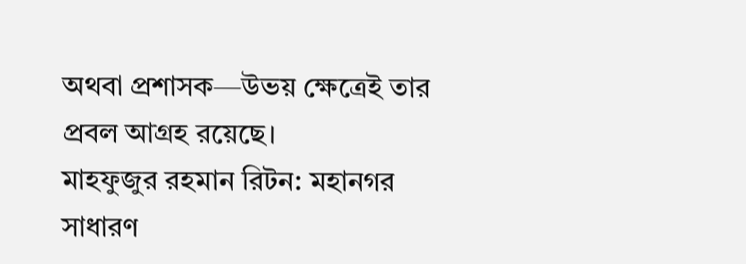অথবা প্রশাসক—উভয় ক্ষেত্রেই তার প্রবল আগ্রহ রয়েছে।
মাহফুজুর রহমান রিটন: মহানগর সাধারণ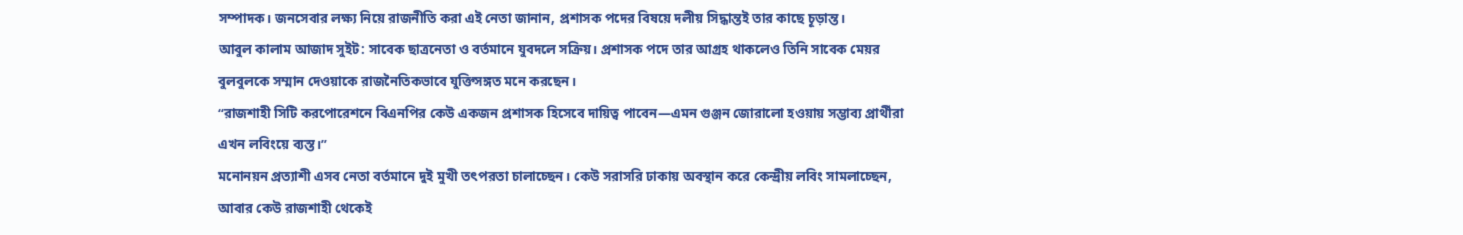সম্পাদক। জনসেবার লক্ষ্য নিয়ে রাজনীতি করা এই নেতা জানান, প্রশাসক পদের বিষয়ে দলীয় সিদ্ধান্তই তার কাছে চূড়ান্ত।
আবুল কালাম আজাদ সুইট: সাবেক ছাত্রনেতা ও বর্তমানে যুবদলে সক্রিয়। প্রশাসক পদে তার আগ্রহ থাকলেও তিনি সাবেক মেয়র বুলবুলকে সম্মান দেওয়াকে রাজনৈতিকভাবে যুক্তিসঙ্গত মনে করছেন।
“রাজশাহী সিটি করপোরেশনে বিএনপির কেউ একজন প্রশাসক হিসেবে দায়িত্ব পাবেন—এমন গুঞ্জন জোরালো হওয়ায় সম্ভাব্য প্রার্থীরা এখন লবিংয়ে ব্যস্ত।”
মনোনয়ন প্রত্যাশী এসব নেতা বর্তমানে দুই মুখী তৎপরতা চালাচ্ছেন। কেউ সরাসরি ঢাকায় অবস্থান করে কেন্দ্রীয় লবিং সামলাচ্ছেন, আবার কেউ রাজশাহী থেকেই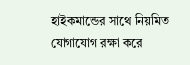হাইকমান্ডের সাথে নিয়মিত যোগাযোগ রক্ষা করে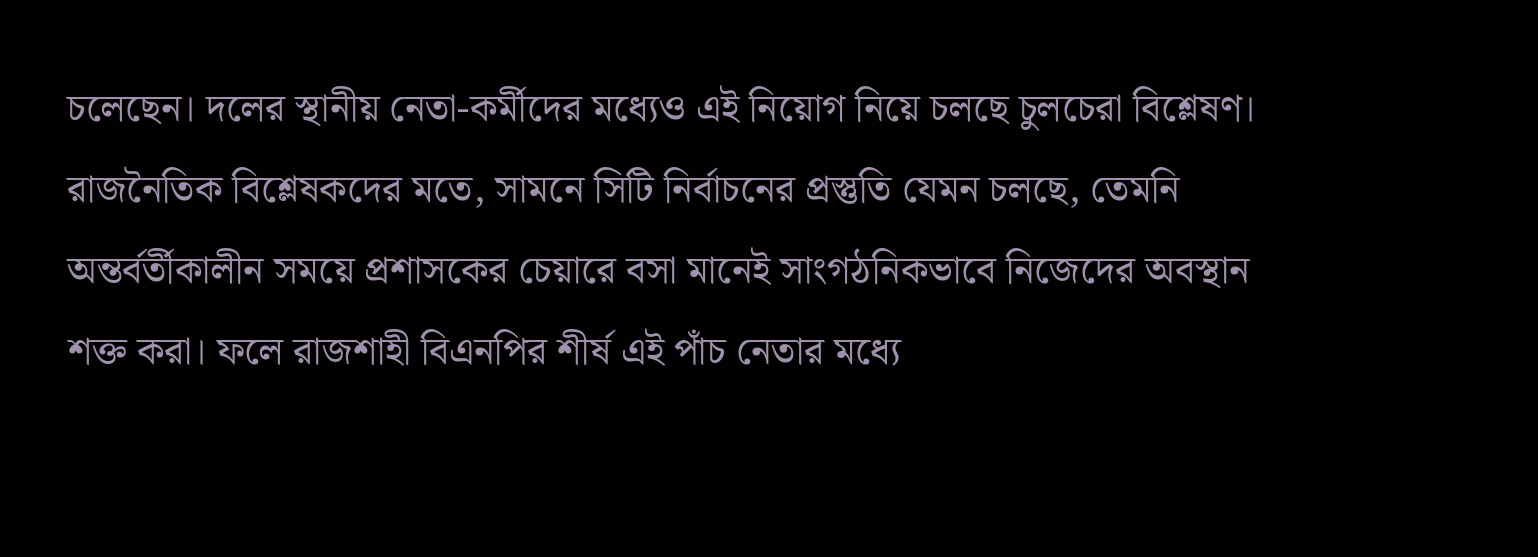চলেছেন। দলের স্থানীয় নেতা-কর্মীদের মধ্যেও এই নিয়োগ নিয়ে চলছে চুলচেরা বিশ্লেষণ।
রাজনৈতিক বিশ্লেষকদের মতে, সামনে সিটি নির্বাচনের প্রস্তুতি যেমন চলছে, তেমনি অন্তর্বর্তীকালীন সময়ে প্রশাসকের চেয়ারে বসা মানেই সাংগঠনিকভাবে নিজেদের অবস্থান শক্ত করা। ফলে রাজশাহী বিএনপির শীর্ষ এই পাঁচ নেতার মধ্যে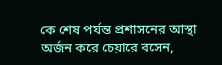কে শেষ পর্যন্ত প্রশাসনের আস্থা অর্জন করে চেয়ারে বসেন,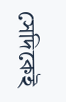সেদিকেই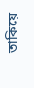তাকিয়ে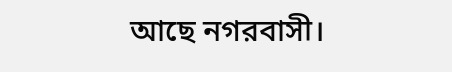আছে নগরবাসী।